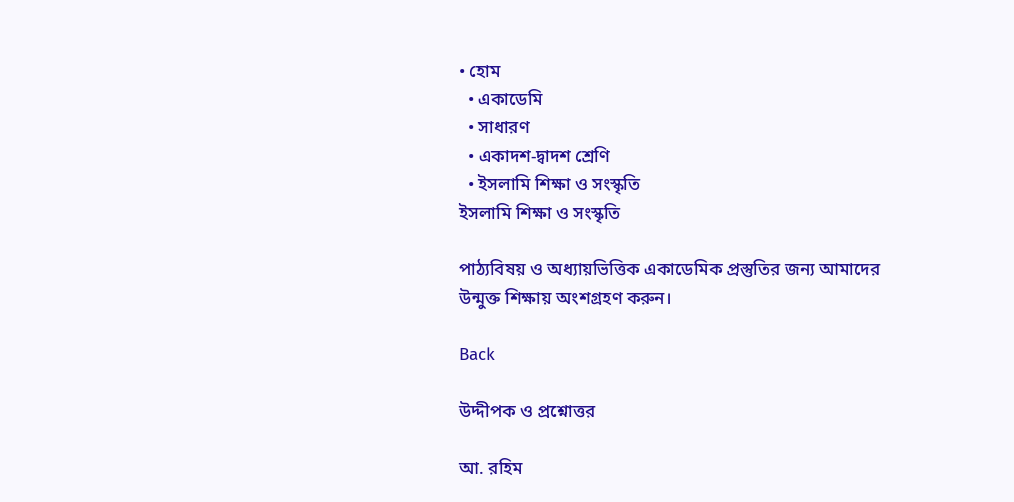• হোম
  • একাডেমি
  • সাধারণ
  • একাদশ-দ্বাদশ শ্রেণি
  • ইসলামি শিক্ষা ও সংস্কৃতি
ইসলামি শিক্ষা ও সংস্কৃতি

পাঠ্যবিষয় ও অধ্যায়ভিত্তিক একাডেমিক প্রস্তুতির জন্য আমাদের উন্মুক্ত শিক্ষায় অংশগ্রহণ করুন।

Back

উদ্দীপক ও প্রশ্নোত্তর

আ. রহিম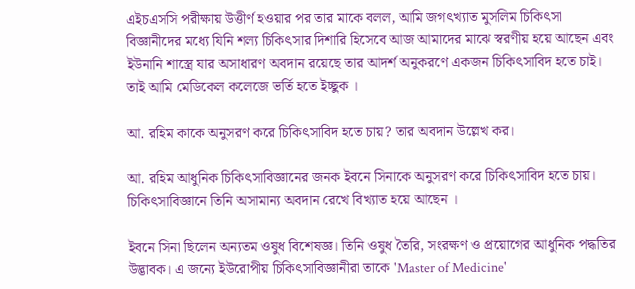এইচএসসি পরীক্ষায় উত্তীর্ণ হওয়ার পর তার মাকে বলল, আমি জগৎখ্যাত মুসলিম চিকিৎসা বিজ্ঞানীদের মধ্যে যিনি শল্য চিকিৎসার দিশারি হিসেবে আজ আমাদের মাঝে স্বরণীয় হয়ে আছেন এবং ইউনানি শাস্ত্রে যার অসাধারণ অবদান রয়েছে তার আদর্শ অনুকরণে একজন চিকিৎসাবিদ হতে চাই। তাই আমি মেডিকেল কলেজে ভর্তি হতে ইচ্ছুক ।

আ. রহিম কাকে অনুসরণ করে চিকিৎসাবিদ হতে চায়? তার অবদান উল্লেখ কর।

আ. রহিম আধুনিক চিকিৎসাবিজ্ঞানের জনক ইবনে সিনাকে অনুসরণ করে চিকিৎসাবিদ হতে চায়। চিকিৎসাবিজ্ঞানে তিনি অসামান্য অবদান রেখে বিখ্যাত হয়ে আছেন ।

ইবনে সিনা ছিলেন অন্যতম ওষুধ বিশেষজ্ঞ। তিনি ওষুধ তৈরি, সংরক্ষণ ও প্রয়োগের আধুনিক পদ্ধতির উদ্ভাবক। এ জন্যে ইউরোপীয় চিকিৎসাবিজ্ঞানীরা তাকে 'Master of Medicine'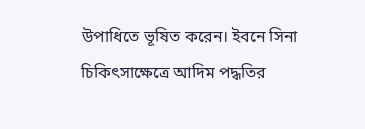উপাধিতে ভূষিত করেন। ইবনে সিনা চিকিৎসাক্ষেত্রে আদিম পদ্ধতির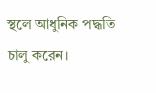স্থলে আধুনিক পদ্ধতি চালু করেন।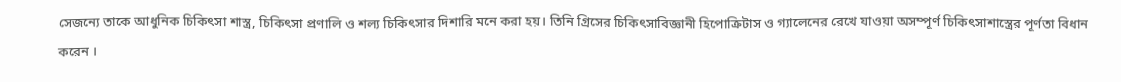সেজন্যে তাকে আধুনিক চিকিৎসা শাস্ত্র, চিকিৎসা প্রণালি ও শল্য চিকিৎসার দিশারি মনে করা হয়। তিনি গ্রিসের চিকিৎসাবিজ্ঞানী হিপোক্রিটাস ও গ্যালেনের রেখে যাওয়া অসম্পূর্ণ চিকিৎসাশাস্ত্রের পূর্ণতা বিধান করেন ।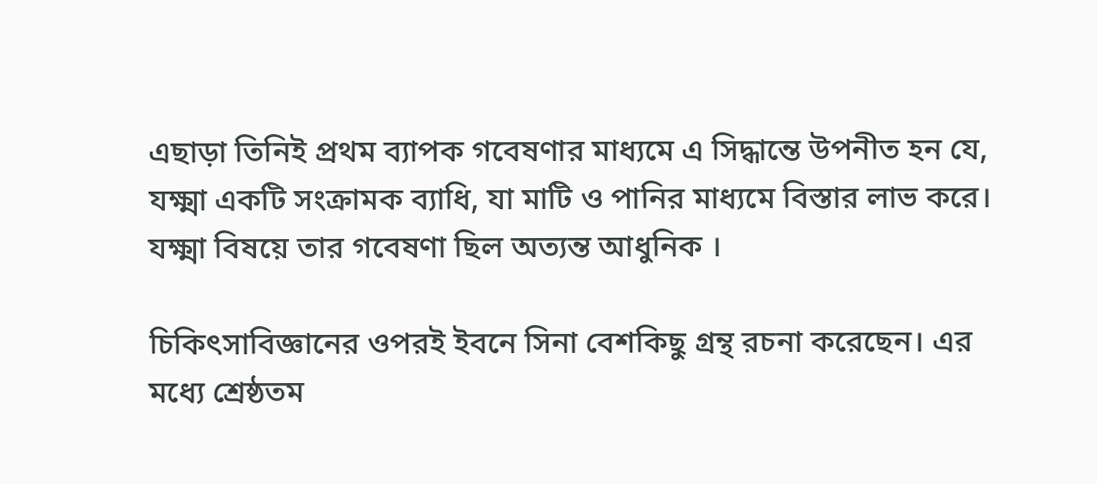এছাড়া তিনিই প্রথম ব্যাপক গবেষণার মাধ্যমে এ সিদ্ধান্তে উপনীত হন যে, যক্ষ্মা একটি সংক্রামক ব্যাধি, যা মাটি ও পানির মাধ্যমে বিস্তার লাভ করে। যক্ষ্মা বিষয়ে তার গবেষণা ছিল অত্যন্ত আধুনিক ।

চিকিৎসাবিজ্ঞানের ওপরই ইবনে সিনা বেশকিছু গ্রন্থ রচনা করেছেন। এর মধ্যে শ্রেষ্ঠতম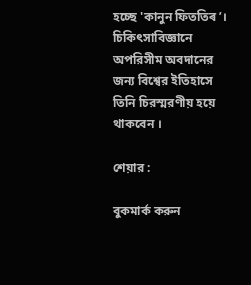হচ্ছে 'কানুন ফিততিৰ’। চিকিৎসাবিজ্ঞানে অপরিসীম অবদানের জন্য বিশ্বের ইতিহাসে তিনি চিরস্মরণীয় হয়ে থাকবেন ।

শেয়ার :

বুকমার্ক করুন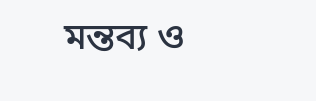মন্তব্য ও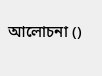আলোচনা ()